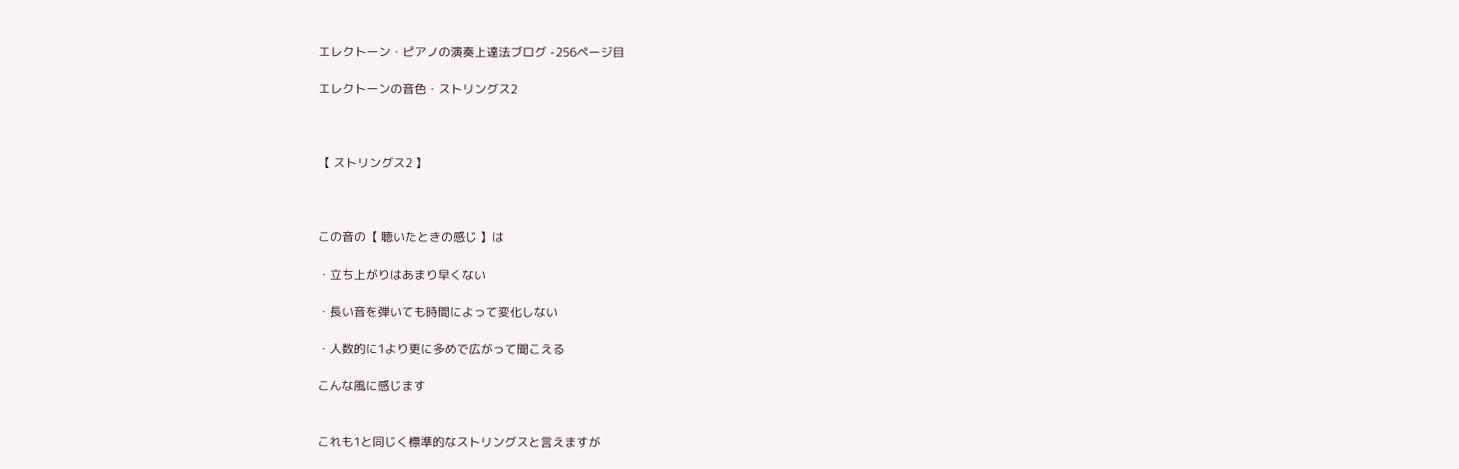エレクトーン・ピアノの演奏上達法ブログ -256ページ目

エレクトーンの音色・ストリングス2



【 ストリングス2 】



この音の【 聴いたときの感じ 】は

・立ち上がりはあまり早くない

・長い音を弾いても時間によって変化しない

・人数的に1より更に多めで広がって聞こえる

こんな風に感じます


これも1と同じく標準的なストリングスと言えますが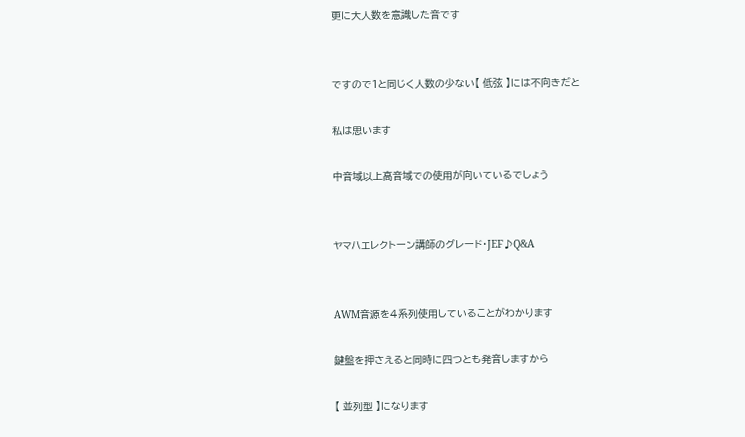更に大人数を意識した音です


ですので1と同じく人数の少ない【 低弦 】には不向きだと

私は思います

中音域以上高音域での使用が向いているでしょう


ヤマハエレクトーン講師のグレード・JEF♪Q&A


AWM音源を4系列使用していることがわかります

鍵盤を押さえると同時に四つとも発音しますから

【 並列型 】になります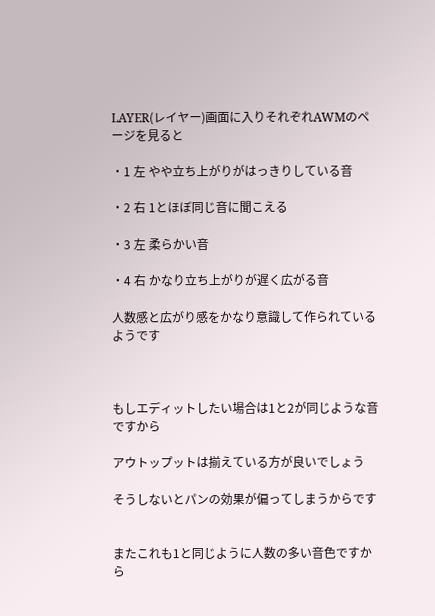LAYER(レイヤー)画面に入りそれぞれAWMのページを見ると

・1 左 やや立ち上がりがはっきりしている音

・2 右 1とほぼ同じ音に聞こえる

・3 左 柔らかい音

・4 右 かなり立ち上がりが遅く広がる音

人数感と広がり感をかなり意識して作られているようです



もしエディットしたい場合は1と2が同じような音ですから

アウトップットは揃えている方が良いでしょう

そうしないとパンの効果が偏ってしまうからです


またこれも1と同じように人数の多い音色ですから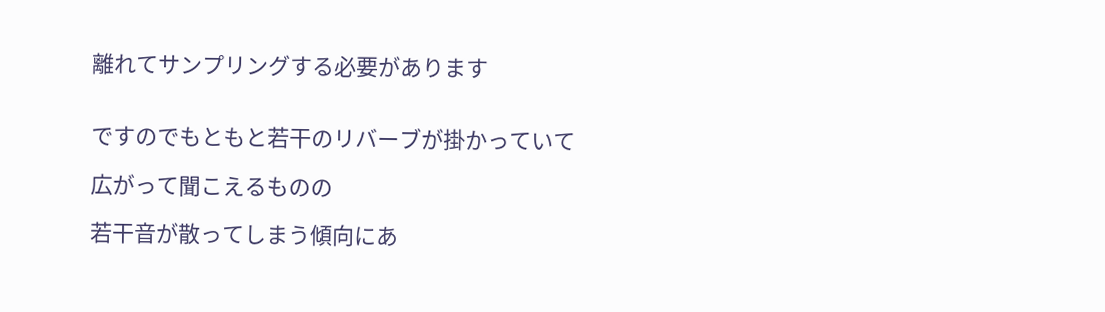離れてサンプリングする必要があります


ですのでもともと若干のリバーブが掛かっていて

広がって聞こえるものの

若干音が散ってしまう傾向にあ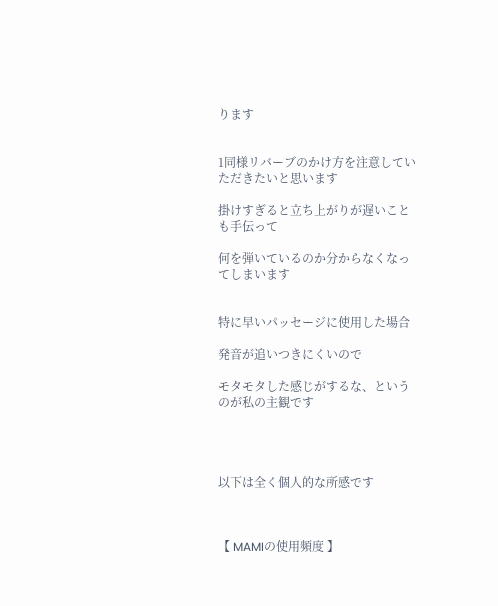ります


1同様リバーブのかけ方を注意していただきたいと思います

掛けすぎると立ち上がりが遅いことも手伝って

何を弾いているのか分からなくなってしまいます


特に早いパッセージに使用した場合

発音が追いつきにくいので

モタモタした感じがするな、というのが私の主観です




以下は全く個人的な所感です



【 MAMIの使用頻度 】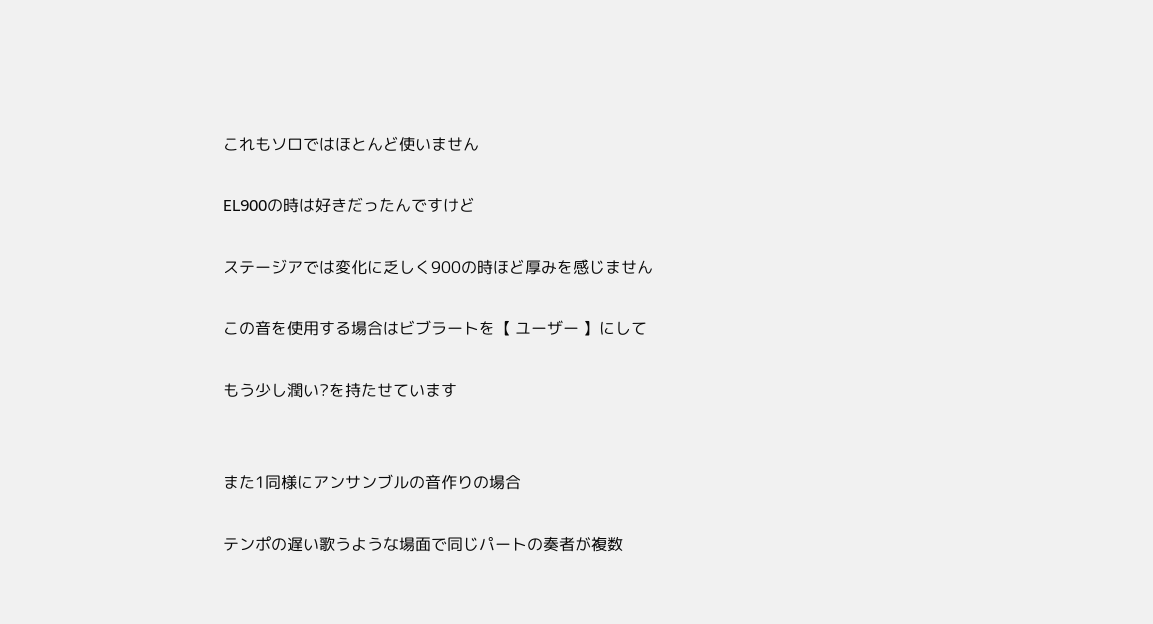これもソロではほとんど使いません

EL900の時は好きだったんですけど

ステージアでは変化に乏しく900の時ほど厚みを感じません

この音を使用する場合はビブラートを【 ユーザー 】にして

もう少し潤い?を持たせています


また1同様にアンサンブルの音作りの場合

テンポの遅い歌うような場面で同じパートの奏者が複数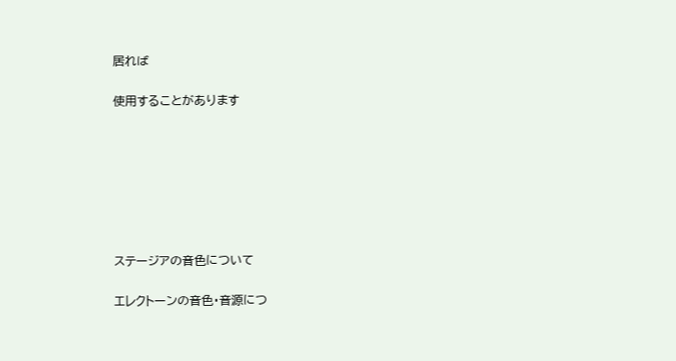居れば

使用することがあります







ステージアの音色について

エレクトーンの音色・音源につ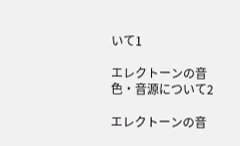いて1

エレクトーンの音色・音源について2

エレクトーンの音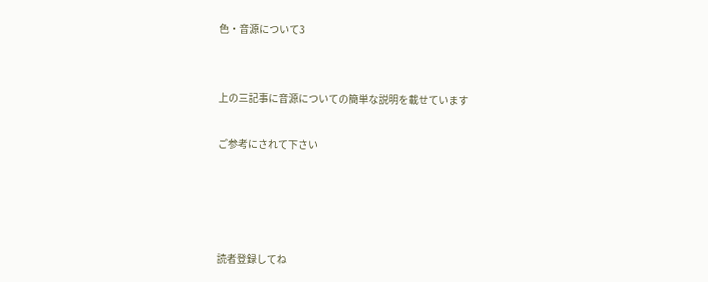色・音源について3


上の三記事に音源についての簡単な説明を載せています

ご参考にされて下さい




読者登録してね